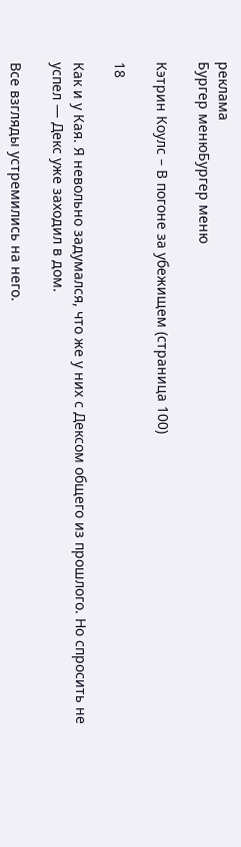реклама
Бургер менюБургер меню

Кэтрин Коулc – В погоне за убежищем (страница 100)

18

Как и у Кая. Я невольно задумался, что же у них с Дексом общего из прошлого. Но спросить не успел — Декс уже заходил в дом.

Все взгляды устремились на него.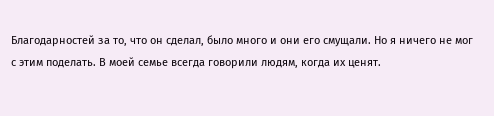Благодарностей за то, что он сделал, было много и они его смущали. Но я ничего не мог с этим поделать. В моей семье всегда говорили людям, когда их ценят.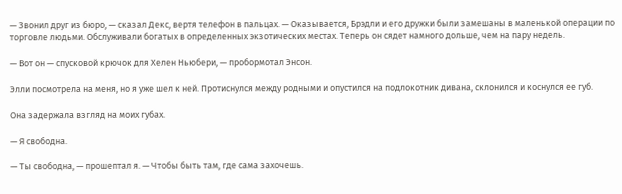— Звонил друг из бюро, — сказал Декс, вертя телефон в пальцах. — Оказывается, Брэдли и его дружки были замешаны в маленькой операции по торговле людьми. Обслуживали богатых в определенных экзотических местах. Теперь он сядет намного дольше, чем на пару недель.

— Вот он — спусковой крючок для Хелен Ньюбери, — пробормотал Энсон.

Элли посмотрела на меня, но я уже шел к ней. Протиснулся между родными и опустился на подлокотник дивана, склонился и коснулся ее губ.

Она задержала взгляд на моих губах.

— Я свободна.

— Ты свободна, — прошептал я. — Чтобы быть там, где сама захочешь.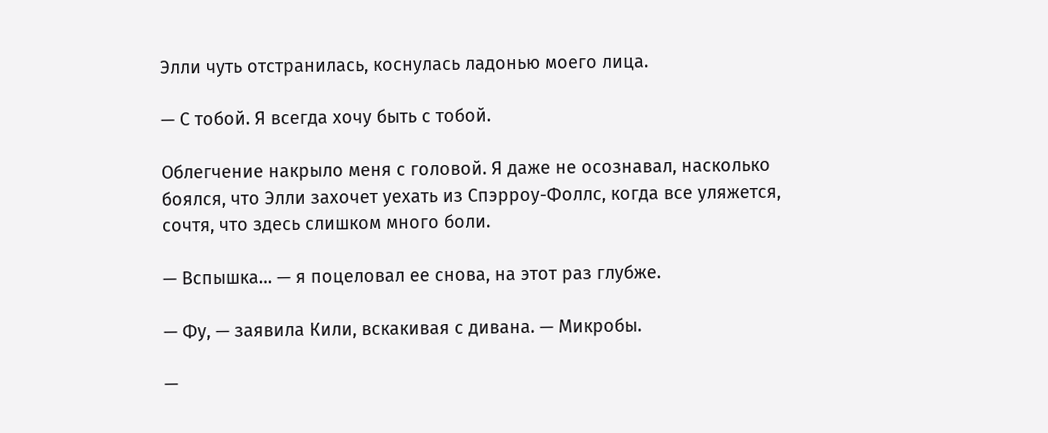Элли чуть отстранилась, коснулась ладонью моего лица.

— С тобой. Я всегда хочу быть с тобой.

Облегчение накрыло меня с головой. Я даже не осознавал, насколько боялся, что Элли захочет уехать из Спэрроу-Фоллс, когда все уляжется, сочтя, что здесь слишком много боли.

— Вспышка… — я поцеловал ее снова, на этот раз глубже.

— Фу, — заявила Кили, вскакивая с дивана. — Микробы.

—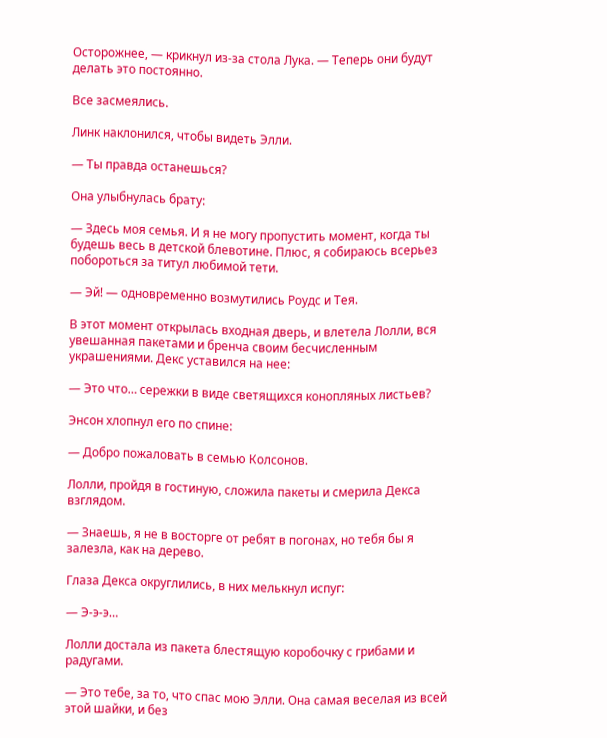Осторожнее, — крикнул из-за стола Лука. — Теперь они будут делать это постоянно.

Все засмеялись.

Линк наклонился, чтобы видеть Элли.

— Ты правда останешься?

Она улыбнулась брату:

— Здесь моя семья. И я не могу пропустить момент, когда ты будешь весь в детской блевотине. Плюс, я собираюсь всерьез побороться за титул любимой тети.

— Эй! — одновременно возмутились Роудс и Тея.

В этот момент открылась входная дверь, и влетела Лолли, вся увешанная пакетами и бренча своим бесчисленным украшениями. Декс уставился на нее:

— Это что… сережки в виде светящихся конопляных листьев?

Энсон хлопнул его по спине:

— Добро пожаловать в семью Колсонов.

Лолли, пройдя в гостиную, сложила пакеты и смерила Декса взглядом.

— Знаешь, я не в восторге от ребят в погонах, но тебя бы я залезла, как на дерево.

Глаза Декса округлились, в них мелькнул испуг:

— Э-э-э…

Лолли достала из пакета блестящую коробочку с грибами и радугами.

— Это тебе, за то, что спас мою Элли. Она самая веселая из всей этой шайки, и без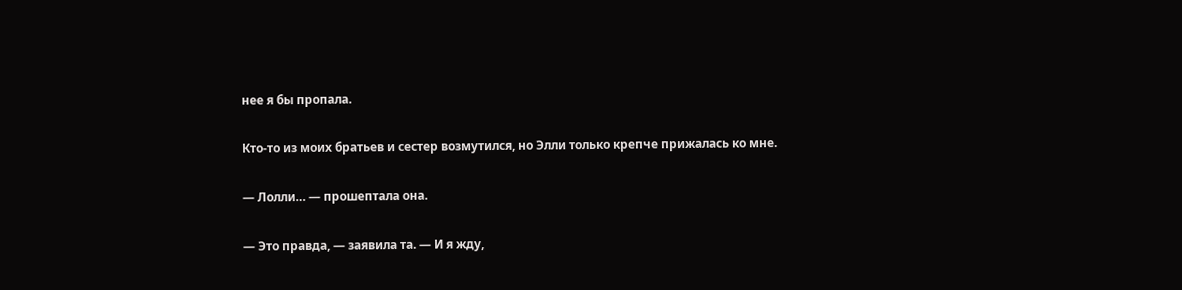нее я бы пропала.

Кто-то из моих братьев и сестер возмутился, но Элли только крепче прижалась ко мне.

— Лолли… — прошептала она.

— Это правда, — заявила та. — И я жду,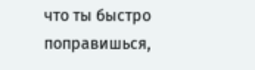что ты быстро поправишься,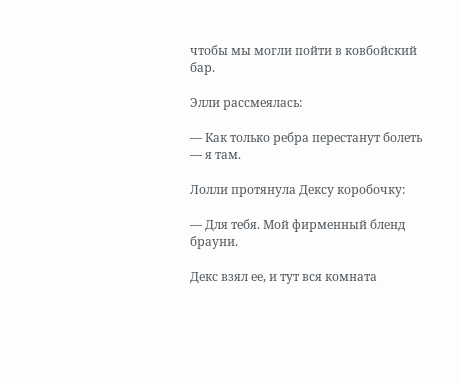чтобы мы могли пойти в ковбойский бар.

Элли рассмеялась:

— Как только ребра перестанут болеть — я там.

Лолли протянула Дексу коробочку:

— Для тебя. Мой фирменный бленд брауни.

Декс взял ее, и тут вся комната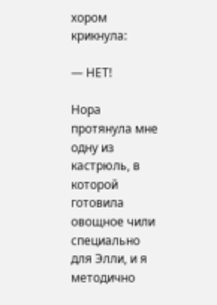хором крикнула:

— НЕТ!

Нора протянула мне одну из кастрюль, в которой готовила овощное чили специально для Элли, и я методично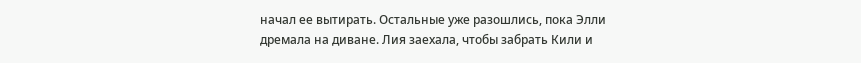начал ее вытирать. Остальные уже разошлись, пока Элли дремала на диване. Лия заехала, чтобы забрать Кили и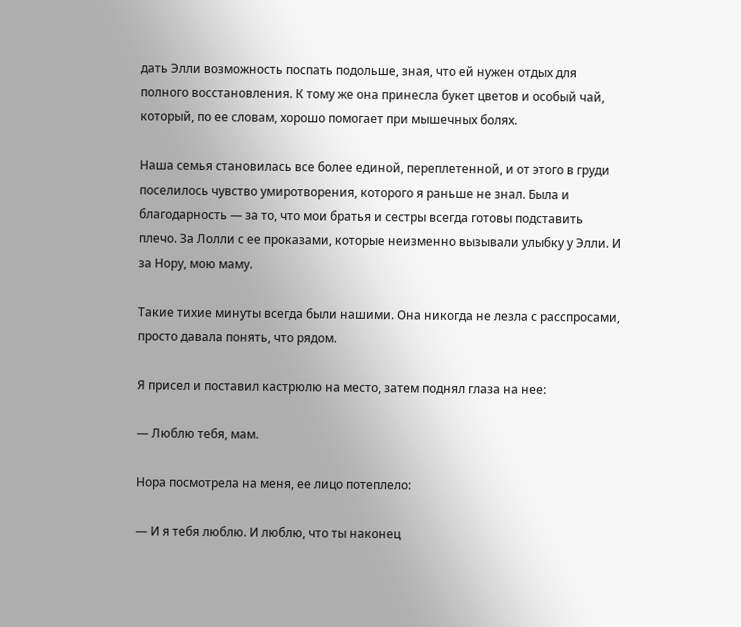дать Элли возможность поспать подольше, зная, что ей нужен отдых для полного восстановления. К тому же она принесла букет цветов и особый чай, который, по ее словам, хорошо помогает при мышечных болях.

Наша семья становилась все более единой, переплетенной, и от этого в груди поселилось чувство умиротворения, которого я раньше не знал. Была и благодарность — за то, что мои братья и сестры всегда готовы подставить плечо. За Лолли с ее проказами, которые неизменно вызывали улыбку у Элли. И за Нору, мою маму.

Такие тихие минуты всегда были нашими. Она никогда не лезла с расспросами, просто давала понять, что рядом.

Я присел и поставил кастрюлю на место, затем поднял глаза на нее:

— Люблю тебя, мам.

Нора посмотрела на меня, ее лицо потеплело:

— И я тебя люблю. И люблю, что ты наконец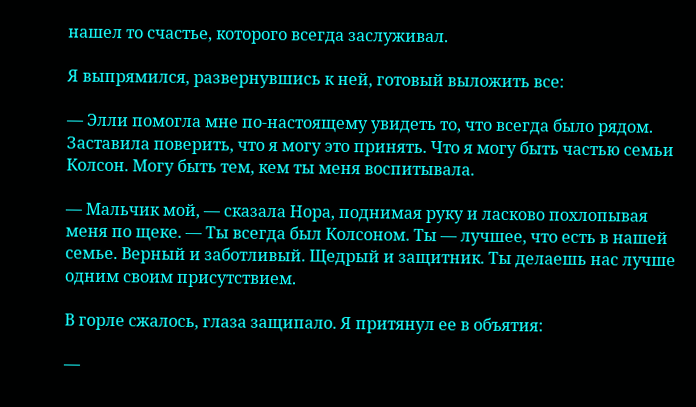нашел то счастье, которого всегда заслуживал.

Я выпрямился, развернувшись к ней, готовый выложить все:

— Элли помогла мне по-настоящему увидеть то, что всегда было рядом. Заставила поверить, что я могу это принять. Что я могу быть частью семьи Колсон. Могу быть тем, кем ты меня воспитывала.

— Мальчик мой, — сказала Нора, поднимая руку и ласково похлопывая меня по щеке. — Ты всегда был Колсоном. Ты — лучшее, что есть в нашей семье. Верный и заботливый. Щедрый и защитник. Ты делаешь нас лучше одним своим присутствием.

В горле сжалось, глаза защипало. Я притянул ее в объятия:

—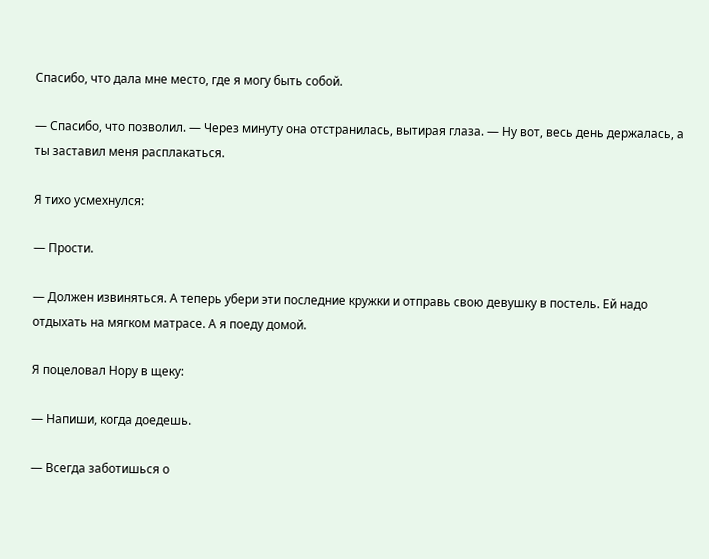Спасибо, что дала мне место, где я могу быть собой.

— Спасибо, что позволил. — Через минуту она отстранилась, вытирая глаза. — Ну вот, весь день держалась, а ты заставил меня расплакаться.

Я тихо усмехнулся:

— Прости.

— Должен извиняться. А теперь убери эти последние кружки и отправь свою девушку в постель. Ей надо отдыхать на мягком матрасе. А я поеду домой.

Я поцеловал Нору в щеку:

— Напиши, когда доедешь.

— Всегда заботишься о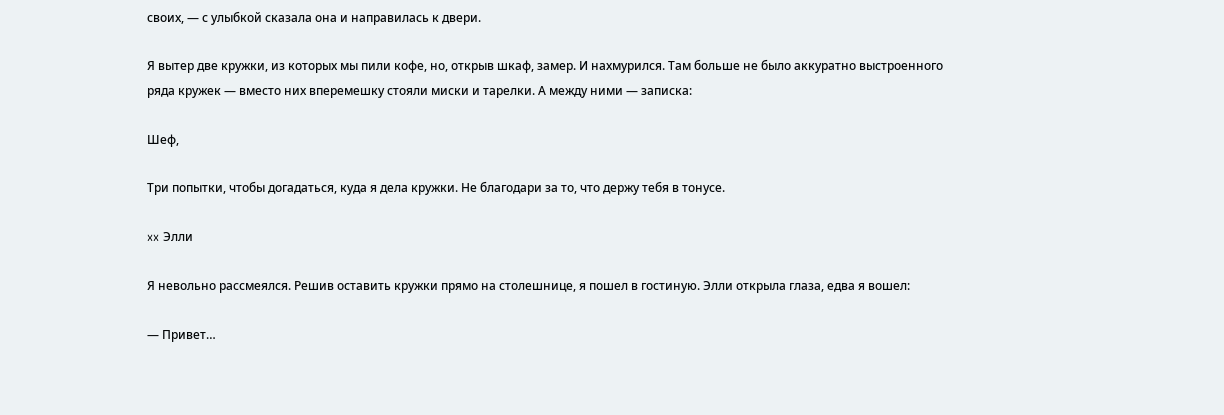своих, — с улыбкой сказала она и направилась к двери.

Я вытер две кружки, из которых мы пили кофе, но, открыв шкаф, замер. И нахмурился. Там больше не было аккуратно выстроенного ряда кружек — вместо них вперемешку стояли миски и тарелки. А между ними — записка:

Шеф,

Три попытки, чтобы догадаться, куда я делa кружки. Не благодари за то, что держу тебя в тонусе.

xx Элли

Я невольно рассмеялся. Решив оставить кружки прямо на столешнице, я пошел в гостиную. Элли открыла глаза, едва я вошел:

— Привет…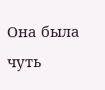Она была чуть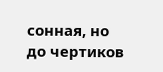сонная, но до чертиков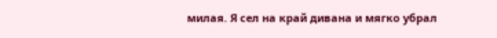милая. Я сел на край дивана и мягко убрал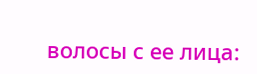волосы с ее лица: